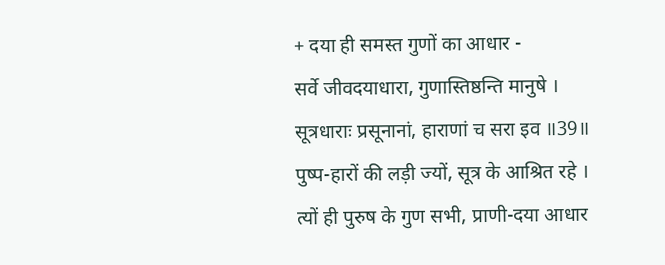+ दया ही समस्त गुणों का आधार -
सर्वे जीवदयाधारा, गुणास्तिष्ठन्ति मानुषे ।
सूत्रधाराः प्रसूनानां, हाराणां च सरा इव ॥39॥
पुष्प-हारों की लड़ी ज्यों, सूत्र के आश्रित रहे ।
त्यों ही पुरुष के गुण सभी, प्राणी-दया आधार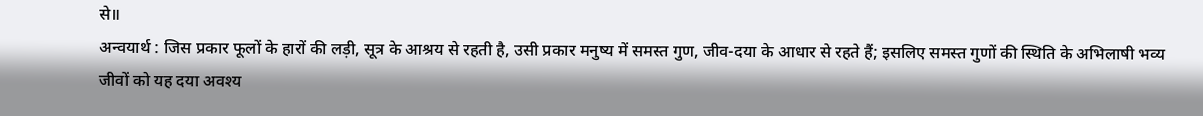से॥
अन्वयार्थ : जिस प्रकार फूलों के हारों की लड़ी, सूत्र के आश्रय से रहती है, उसी प्रकार मनुष्य में समस्त गुण, जीव-दया के आधार से रहते हैं; इसलिए समस्त गुणों की स्थिति के अभिलाषी भव्य जीवों को यह दया अवश्य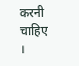करनी चाहिए ।